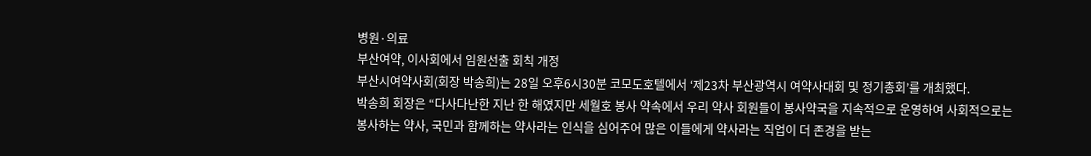병원·의료
부산여약, 이사회에서 임원선출 회칙 개정
부산시여약사회(회장 박송희)는 28일 오후6시30분 코모도호텔에서 ‘제23차 부산광역시 여약사대회 및 정기총회’를 개최했다.
박송희 회장은 “다사다난한 지난 한 해였지만 세월호 봉사 약속에서 우리 약사 회원들이 봉사약국을 지속적으로 운영하여 사회적으로는 봉사하는 약사, 국민과 함께하는 약사라는 인식을 심어주어 많은 이들에게 약사라는 직업이 더 존경을 받는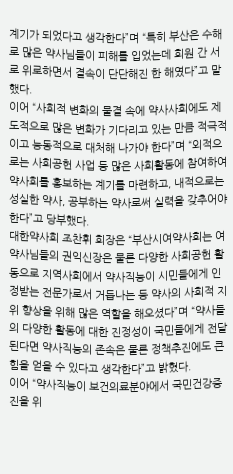계기가 되었다고 생각한다”며 “특히 부산은 수해로 많은 약사님들이 피해를 입었는데 회원 간 서로 위로하면서 결속이 단단해진 한 해였다”고 말했다.
이어 “사회적 변화의 물결 속에 약사사회에도 제도적으로 많은 변화가 기다리고 있는 만큼 적극적이고 능동적으로 대처해 나가야 한다”며 “외적으로는 사회공헌 사업 등 많은 사회활동에 참여하여 약사회를 홍보하는 계기를 마련하고, 내적으로는 성실한 약사, 공부하는 약사로써 실력을 갖추어야 한다”고 당부했다.
대한약사회 조찬휘 회장은 “부산시여약사회는 여약사님들의 권익신장은 물론 다양한 사회공헌 활동으로 지역사회에서 약사직능이 시민들에게 인정받는 전문가로서 거듭나는 등 약사의 사회적 지위 향상을 위해 많은 역할을 해오셨다”며 “약사들의 다양한 활동에 대한 진정성이 국민들에게 전달된다면 약사직능의 존속은 물론 정책추진에도 큰 힘을 얻을 수 있다고 생각한다”고 밝혔다.
이어 “약사직능이 보건의료분야에서 국민건강증진을 위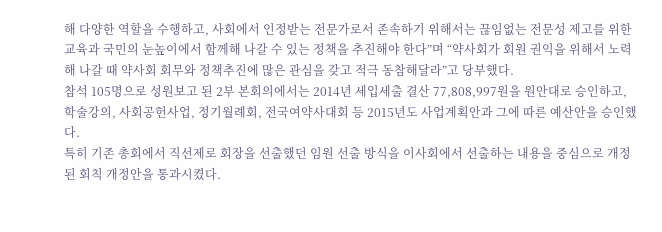해 다양한 역할을 수행하고, 사회에서 인정받는 전문가로서 존속하기 위해서는 끊임없는 전문성 제고를 위한 교육과 국민의 눈높이에서 함께해 나갈 수 있는 정책을 추진해야 한다”며 “약사회가 회원 권익을 위해서 노력해 나갈 때 약사회 회무와 정책추진에 많은 관심을 갖고 적극 동참해달라”고 당부했다.
참석 105명으로 성원보고 된 2부 본회의에서는 2014년 세입세출 결산 77,808,997원을 원안대로 승인하고, 학술강의, 사회공헌사업, 정기월례회, 전국여약사대회 등 2015년도 사업계획안과 그에 따른 예산안을 승인했다.
특히 기존 총회에서 직선제로 회장을 선출했던 임원 선출 방식을 이사회에서 선출하는 내용을 중심으로 개정된 회칙 개정안을 통과시켰다.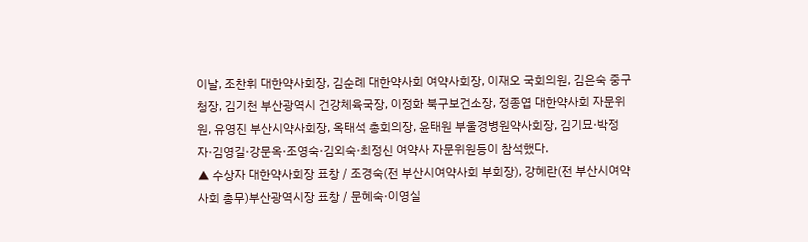이날, 조찬휘 대한약사회장, 김순례 대한약사회 여약사회장, 이재오 국회의원, 김은숙 중구청장, 김기천 부산광역시 건강체육국장, 이정화 북구보건소장, 정종엽 대한약사회 자문위원, 유영진 부산시약사회장, 옥태석 총회의장, 윤태원 부울경병원약사회장, 김기묘·박정자·김영길·강문옥·조영숙·김외숙·최정신 여약사 자문위원등이 참석했다.
▲ 수상자 대한약사회장 표창 / 조경숙(전 부산시여약사회 부회장), 강혜란(전 부산시여약사회 총무)부산광역시장 표창 / 문혜숙·이영실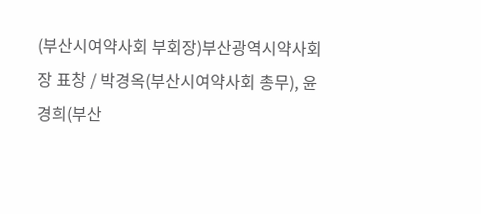(부산시여약사회 부회장)부산광역시약사회장 표창 / 박경옥(부산시여약사회 총무), 윤경희(부산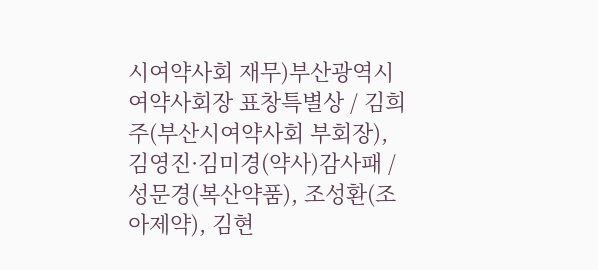시여약사회 재무)부산광역시 여약사회장 표창특별상 / 김희주(부산시여약사회 부회장), 김영진·김미경(약사)감사패 / 성문경(복산약품), 조성환(조아제약), 김현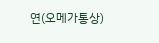연(오메가통상)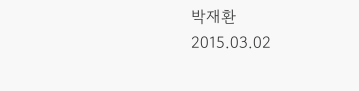박재환
2015.03.02